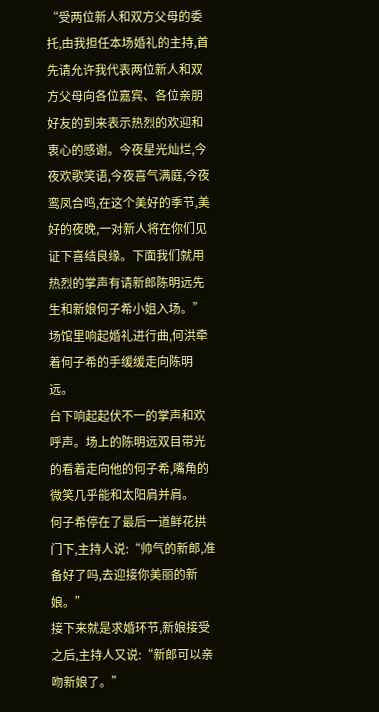“受两位新人和双方父母的委托,由我担任本场婚礼的主持,首先请允许我代表两位新人和双方父母向各位嘉宾、各位亲朋好友的到来表示热烈的欢迎和衷心的感谢。今夜星光灿烂,今夜欢歌笑语,今夜喜气满庭,今夜鸾凤合鸣,在这个美好的季节,美好的夜晚,一对新人将在你们见证下喜结良缘。下面我们就用热烈的掌声有请新郎陈明远先生和新娘何子希小姐入场。”
场馆里响起婚礼进行曲,何洪牵着何子希的手缓缓走向陈明远。
台下响起起伏不一的掌声和欢呼声。场上的陈明远双目带光的看着走向他的何子希,嘴角的微笑几乎能和太阳肩并肩。
何子希停在了最后一道鲜花拱门下,主持人说:“帅气的新郎,准备好了吗,去迎接你美丽的新娘。”
接下来就是求婚环节,新娘接受之后,主持人又说:“新郎可以亲吻新娘了。”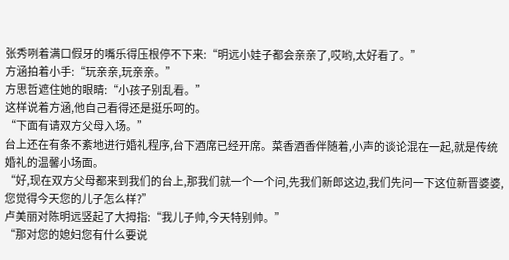张秀咧着满口假牙的嘴乐得压根停不下来:“明远小娃子都会亲亲了,哎哟,太好看了。”
方涵拍着小手:“玩亲亲,玩亲亲。”
方思哲遮住她的眼睛:“小孩子别乱看。”
这样说着方涵,他自己看得还是挺乐呵的。
“下面有请双方父母入场。”
台上还在有条不紊地进行婚礼程序,台下酒席已经开席。菜香酒香伴随着,小声的谈论混在一起,就是传统婚礼的温馨小场面。
“好,现在双方父母都来到我们的台上,那我们就一个一个问,先我们新郎这边,我们先问一下这位新晋婆婆,您觉得今天您的儿子怎么样?”
卢美丽对陈明远竖起了大拇指:“我儿子帅,今天特别帅。”
“那对您的媳妇您有什么要说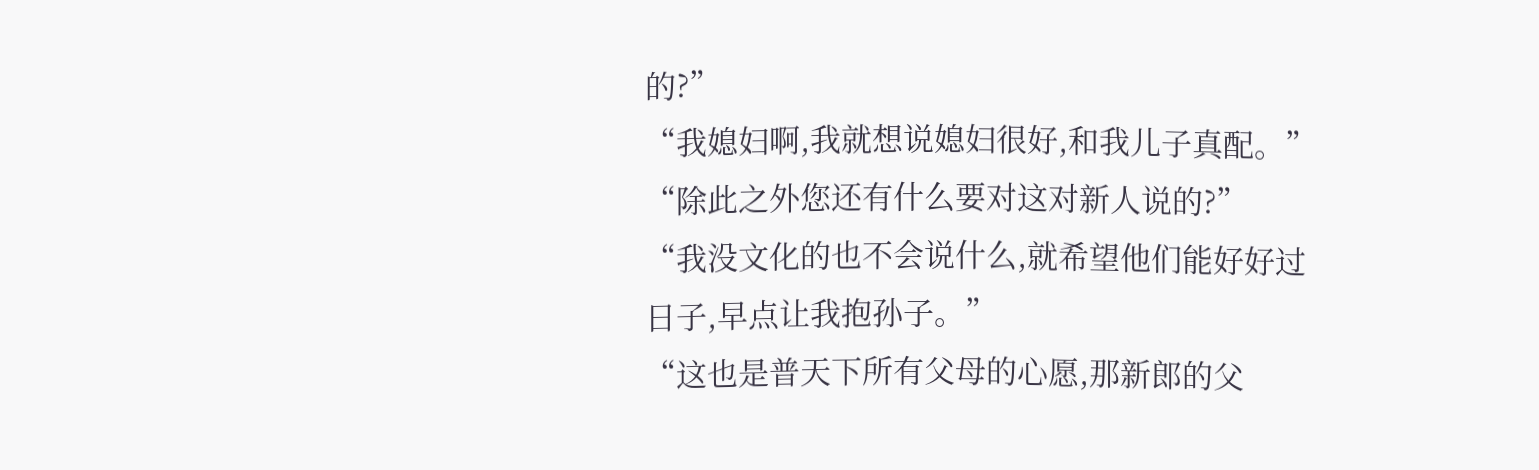的?”
“我媳妇啊,我就想说媳妇很好,和我儿子真配。”
“除此之外您还有什么要对这对新人说的?”
“我没文化的也不会说什么,就希望他们能好好过日子,早点让我抱孙子。”
“这也是普天下所有父母的心愿,那新郎的父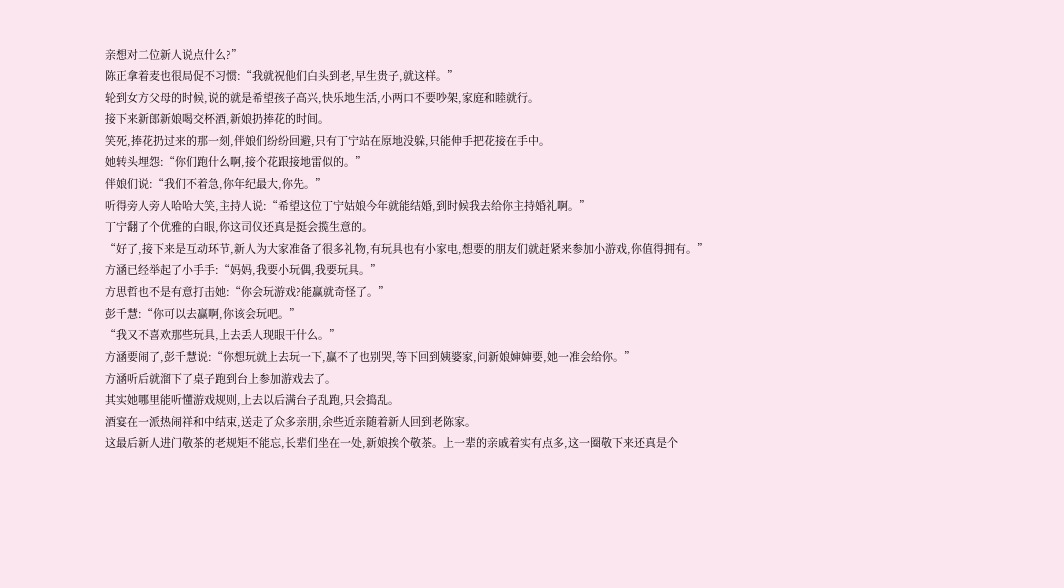亲想对二位新人说点什么?”
陈正拿着麦也很局促不习惯:“我就祝他们白头到老,早生贵子,就这样。”
轮到女方父母的时候,说的就是希望孩子高兴,快乐地生活,小两口不要吵架,家庭和睦就行。
接下来新郎新娘喝交杯酒,新娘扔捧花的时间。
笑死,捧花扔过来的那一刻,伴娘们纷纷回避,只有丁宁站在原地没躲,只能伸手把花接在手中。
她转头埋怨:“你们跑什么啊,接个花跟接地雷似的。”
伴娘们说:“我们不着急,你年纪最大,你先。”
听得旁人旁人哈哈大笑,主持人说:“希望这位丁宁姑娘今年就能结婚,到时候我去给你主持婚礼啊。”
丁宁翻了个优雅的白眼,你这司仪还真是挺会揽生意的。
“好了,接下来是互动环节,新人为大家准备了很多礼物,有玩具也有小家电,想要的朋友们就赶紧来参加小游戏,你值得拥有。”
方涵已经举起了小手手:“妈妈,我要小玩偶,我要玩具。”
方思哲也不是有意打击她:“你会玩游戏?能赢就奇怪了。”
彭千慧:“你可以去赢啊,你该会玩吧。”
“我又不喜欢那些玩具,上去丢人现眼干什么。”
方涵要闹了,彭千慧说:“你想玩就上去玩一下,赢不了也别哭,等下回到姨婆家,问新娘婶婶要,她一准会给你。”
方涵听后就溜下了桌子跑到台上参加游戏去了。
其实她哪里能听懂游戏规则,上去以后满台子乱跑,只会捣乱。
酒宴在一派热闹祥和中结束,送走了众多亲朋,余些近亲随着新人回到老陈家。
这最后新人进门敬茶的老规矩不能忘,长辈们坐在一处,新娘挨个敬茶。上一辈的亲戚着实有点多,这一圈敬下来还真是个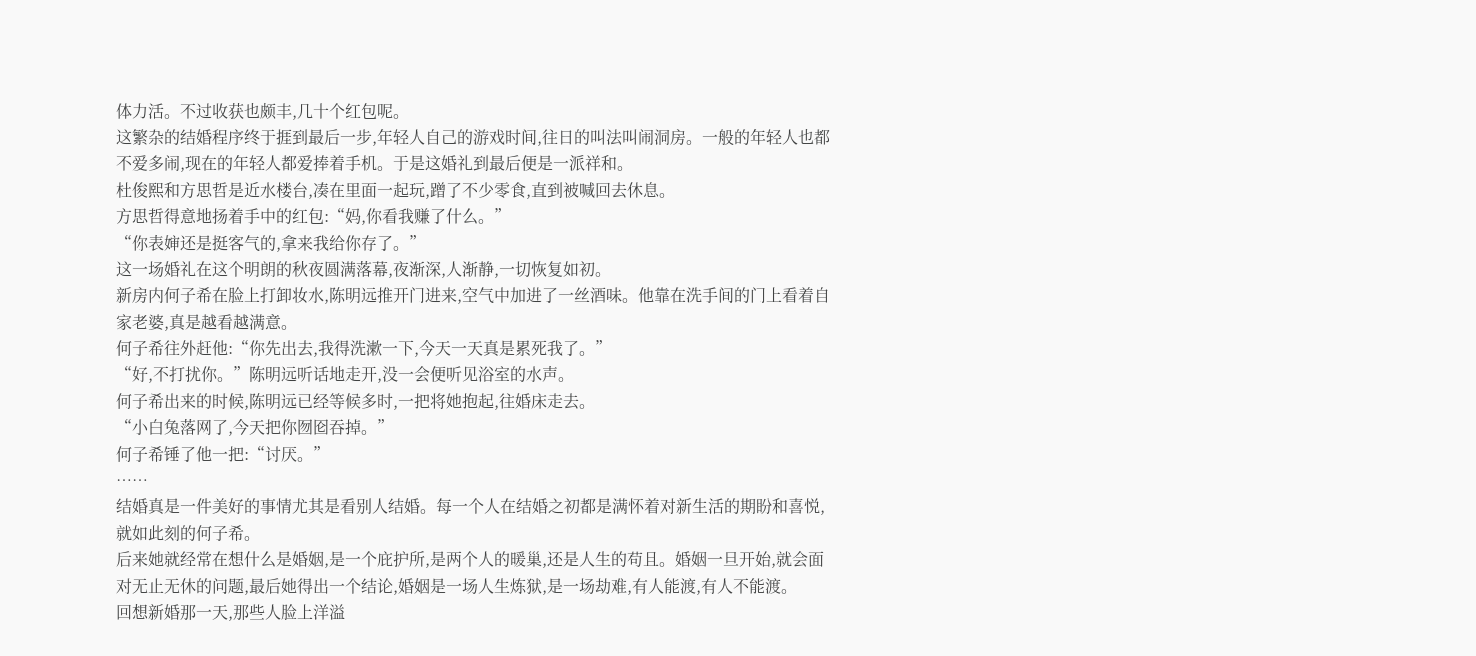体力活。不过收获也颇丰,几十个红包呢。
这繁杂的结婚程序终于捱到最后一步,年轻人自己的游戏时间,往日的叫法叫闹洞房。一般的年轻人也都不爱多闹,现在的年轻人都爱捧着手机。于是这婚礼到最后便是一派祥和。
杜俊熙和方思哲是近水楼台,凑在里面一起玩,蹭了不少零食,直到被喊回去休息。
方思哲得意地扬着手中的红包:“妈,你看我赚了什么。”
“你表婶还是挺客气的,拿来我给你存了。”
这一场婚礼在这个明朗的秋夜圆满落幕,夜渐深,人渐静,一切恢复如初。
新房内何子希在脸上打卸妆水,陈明远推开门进来,空气中加进了一丝酒味。他靠在洗手间的门上看着自家老婆,真是越看越满意。
何子希往外赶他:“你先出去,我得洗漱一下,今天一天真是累死我了。”
“好,不打扰你。”陈明远听话地走开,没一会便听见浴室的水声。
何子希出来的时候,陈明远已经等候多时,一把将她抱起,往婚床走去。
“小白兔落网了,今天把你囫囵吞掉。”
何子希锤了他一把:“讨厌。”
……
结婚真是一件美好的事情尤其是看别人结婚。每一个人在结婚之初都是满怀着对新生活的期盼和喜悦,就如此刻的何子希。
后来她就经常在想什么是婚姻,是一个庇护所,是两个人的暖巢,还是人生的苟且。婚姻一旦开始,就会面对无止无休的问题,最后她得出一个结论,婚姻是一场人生炼狱,是一场劫难,有人能渡,有人不能渡。
回想新婚那一天,那些人脸上洋溢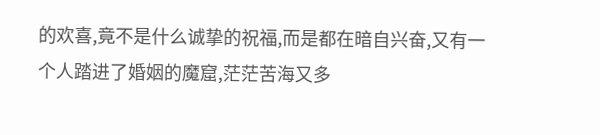的欢喜,竟不是什么诚挚的祝福,而是都在暗自兴奋,又有一个人踏进了婚姻的魔窟,茫茫苦海又多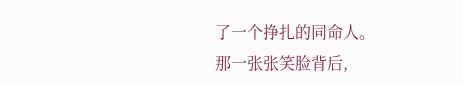了一个挣扎的同命人。
那一张张笑脸背后,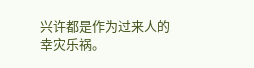兴许都是作为过来人的幸灾乐祸。